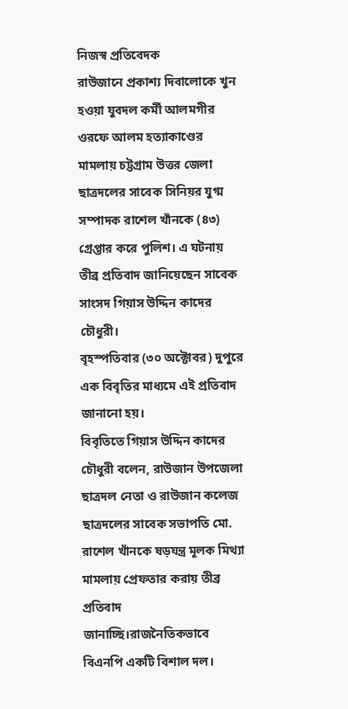নিজস্ব প্রতিবেদক
রাউজানে প্রকাশ্য দিবালোকে খুন হওয়া যুবদল কর্মী আলমগীর ওরফে আলম হত্যাকাণ্ডের মামলায় চট্টগ্রাম উত্তর জেলা ছাত্রদলের সাবেক সিনিয়র যুগ্ম সম্পাদক রাশেল খাঁনকে (৪৩) গ্রেপ্তার করে পুলিশ। এ ঘটনায় তীব্র প্রতিবাদ জানিয়েছেন সাবেক সাংসদ গিয়াস উদ্দিন কাদের চৌধুরী।
বৃহস্পতিবার (৩০ অক্টোবর) দুপুরে এক বিবৃতির মাধ্যমে এই প্রতিবাদ জানানো হয়।
বিবৃতিতে গিয়াস উদ্দিন কাদের চৌধুরী বলেন, রাউজান উপজেলা ছাত্রদল নেতা ও রাউজান কলেজ ছাত্রদলের সাবেক সভাপতি মো. রাশেল খাঁনকে ষড়যন্ত্র মূলক মিথ্যা মামলায় প্রেফতার করায় তীব্র প্রতিবাদ জানাচ্ছি।রাজনৈতিকভাবে বিএনপি একটি বিশাল দল।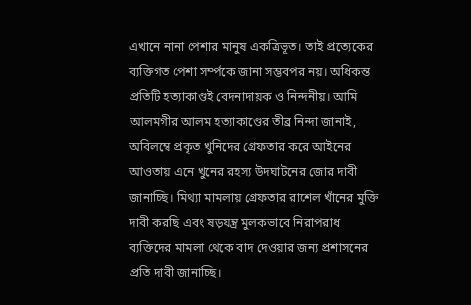এখানে নানা পেশার মানুষ একত্রিভূত। তাই প্রত্যেকের ব্যক্তিগত পেশা সর্ম্পকে জানা সম্ভবপর নয়। অধিকন্ত প্রতিটি হত্যাকাণ্ডই বেদনাদায়ক ও নিন্দনীয়। আমি আলমগীর আলম হত্যাকাণ্ডের তীব্র নিন্দা জানাই, অবিলম্বে প্রকৃত খুনিদের গ্রেফতার করে আইনের আওতায় এনে খুনের রহস্য উদঘাটনের জোর দাবী জানাচ্ছি। মিথ্যা মামলায় গ্রেফতার রাশেল খাঁনের মুক্তি দাবী করছি এবং ষড়যন্ত্র মুলকভাবে নিরাপরাধ ব্যক্তিদের মামলা থেকে বাদ দেওয়ার জন্য প্রশাসনের প্রতি দাবী জানাচ্ছি।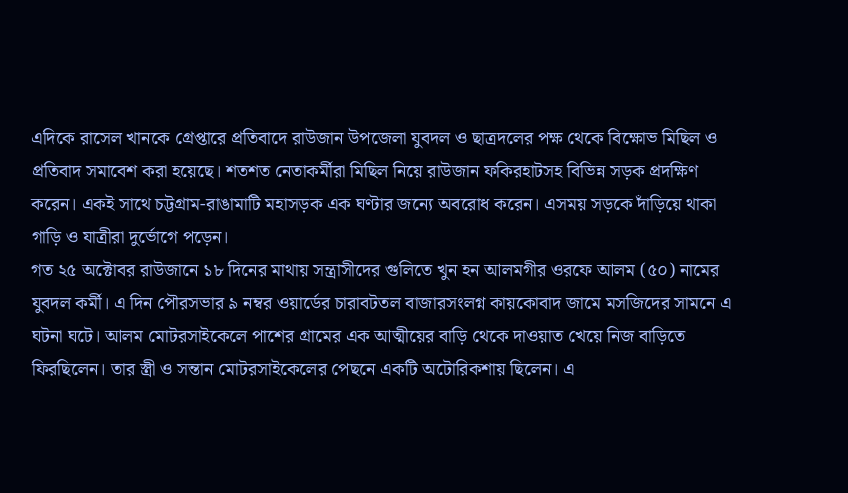এদিকে রাসেল খানকে গ্রেপ্তারে প্রতিবাদে রাউজান উপজেলা যুবদল ও ছাত্রদলের পক্ষ থেকে বিক্ষোভ মিছিল ও প্রতিবাদ সমাবেশ করা হয়েছে। শতশত নেতাকর্মীরা মিছিল নিয়ে রাউজান ফকিরহাটসহ বিভিন্ন সড়ক প্রদক্ষিণ করেন। একই সাথে চট্টগ্রাম-রাঙামাটি মহাসড়ক এক ঘণ্টার জন্যে অবরোধ করেন। এসময় সড়কে দাঁড়িয়ে থাকা গাড়ি ও যাত্রীরা দুর্ভোগে পড়েন।
গত ২৫ অক্টোবর রাউজানে ১৮ দিনের মাথায় সন্ত্রাসীদের গুলিতে খুন হন আলমগীর ওরফে আলম (৫০) নামের যুবদল কর্মী। এ দিন পৌরসভার ৯ নম্বর ওয়ার্ডের চারাবটতল বাজারসংলগ্ন কায়কোবাদ জামে মসজিদের সামনে এ ঘটনা ঘটে। আলম মোটরসাইকেলে পাশের গ্রামের এক আত্মীয়ের বাড়ি থেকে দাওয়াত খেয়ে নিজ বাড়িতে ফিরছিলেন। তার স্ত্রী ও সন্তান মোটরসাইকেলের পেছনে একটি অটোরিকশায় ছিলেন। এ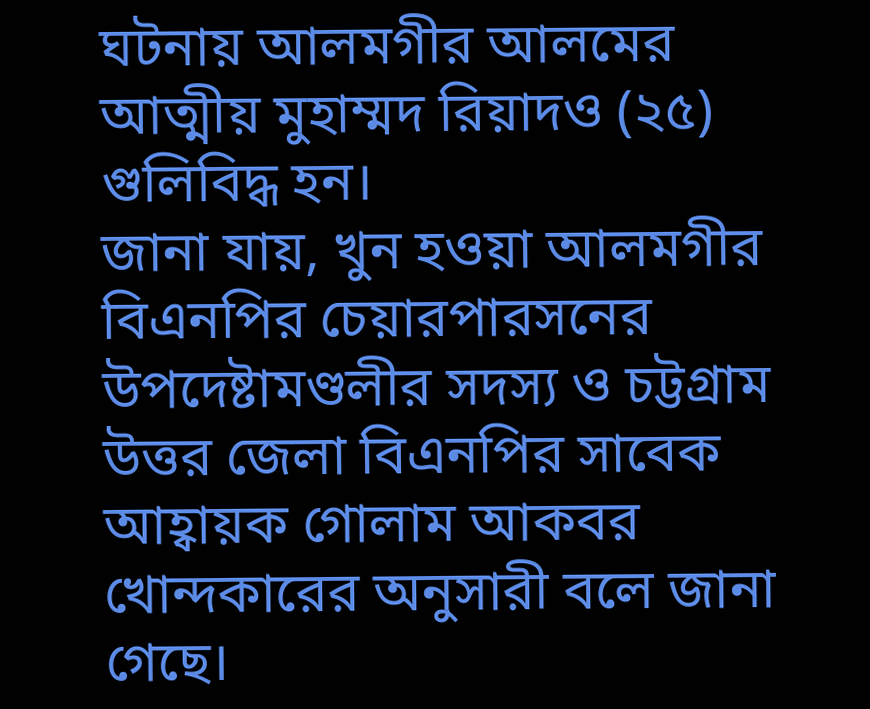ঘটনায় আলমগীর আলমের আত্মীয় মুহাম্মদ রিয়াদও (২৫) গুলিবিদ্ধ হন।
জানা যায়, খুন হওয়া আলমগীর বিএনপির চেয়ারপারসনের উপদেষ্টামণ্ডলীর সদস্য ও চট্টগ্রাম উত্তর জেলা বিএনপির সাবেক আহ্বায়ক গোলাম আকবর খোন্দকারের অনুসারী বলে জানা গেছে।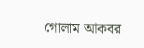গোলাম আকবর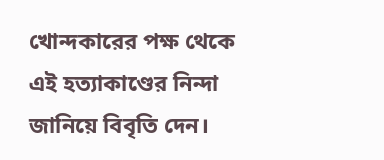খোন্দকারের পক্ষ থেকে এই হত্যাকাণ্ডের নিন্দা জানিয়ে বিবৃতি দেন।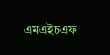এমএইচএফ